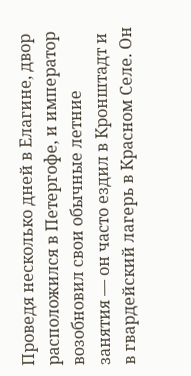Проведя несколько дней в Елагине, двор расположился в Петергофе, и император возобновил свои обычные летние занятия — он часто ездил в Кронштадт и в гвардейский лагерь в Красном Селе. Он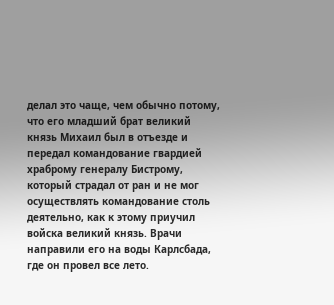делал это чаще, чем обычно потому, что его младший брат великий князь Михаил был в отъезде и передал командование гвардией храброму генералу Бистрому, который страдал от ран и не мог осуществлять командование столь деятельно, как к этому приучил войска великий князь. Врачи направили его на воды Карлсбада, где он провел все лето.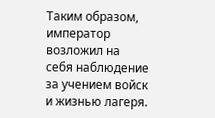Таким образом, император возложил на себя наблюдение за учением войск и жизнью лагеря.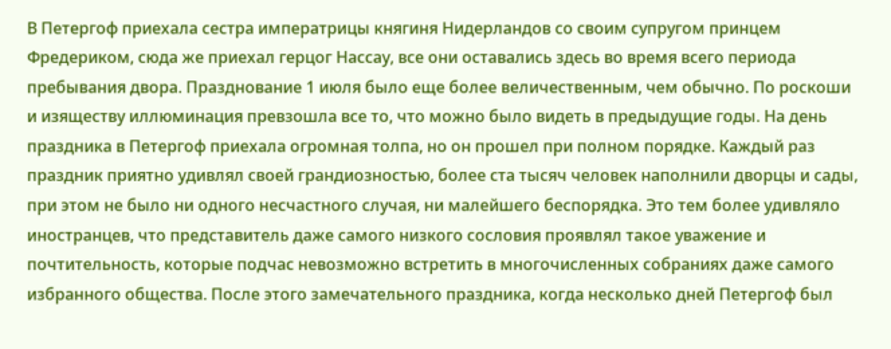В Петергоф приехала сестра императрицы княгиня Нидерландов со своим супругом принцем Фредериком, сюда же приехал герцог Нассау, все они оставались здесь во время всего периода пребывания двора. Празднование 1 июля было еще более величественным, чем обычно. По роскоши и изяществу иллюминация превзошла все то, что можно было видеть в предыдущие годы. На день праздника в Петергоф приехала огромная толпа, но он прошел при полном порядке. Каждый раз праздник приятно удивлял своей грандиозностью, более ста тысяч человек наполнили дворцы и сады, при этом не было ни одного несчастного случая, ни малейшего беспорядка. Это тем более удивляло иностранцев, что представитель даже самого низкого сословия проявлял такое уважение и почтительность, которые подчас невозможно встретить в многочисленных собраниях даже самого избранного общества. После этого замечательного праздника, когда несколько дней Петергоф был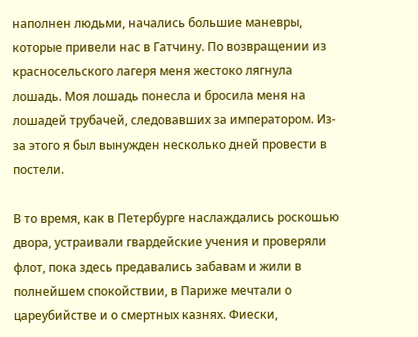наполнен людьми, начались большие маневры, которые привели нас в Гатчину. По возвращении из красносельского лагеря меня жестоко лягнула лошадь. Моя лошадь понесла и бросила меня на лошадей трубачей, следовавших за императором. Из-за этого я был вынужден несколько дней провести в постели.

В то время, как в Петербурге наслаждались роскошью двора, устраивали гвардейские учения и проверяли флот, пока здесь предавались забавам и жили в полнейшем спокойствии, в Париже мечтали о цареубийстве и о смертных казнях. Фиески,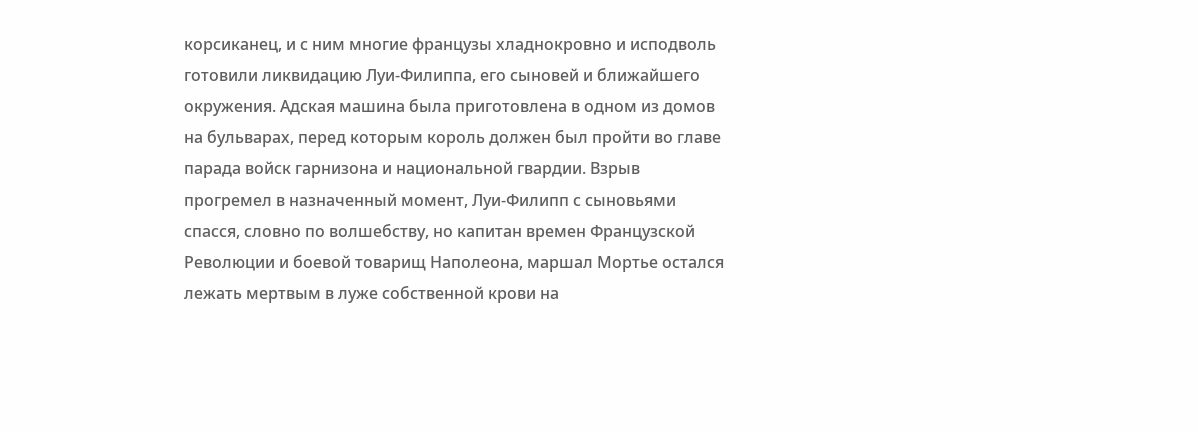корсиканец, и с ним многие французы хладнокровно и исподволь готовили ликвидацию Луи-Филиппа, его сыновей и ближайшего окружения. Адская машина была приготовлена в одном из домов на бульварах, перед которым король должен был пройти во главе парада войск гарнизона и национальной гвардии. Взрыв прогремел в назначенный момент, Луи-Филипп с сыновьями спасся, словно по волшебству, но капитан времен Французской Революции и боевой товарищ Наполеона, маршал Мортье остался лежать мертвым в луже собственной крови на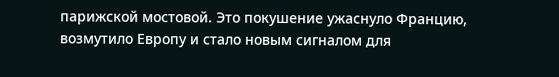парижской мостовой. Это покушение ужаснуло Францию, возмутило Европу и стало новым сигналом для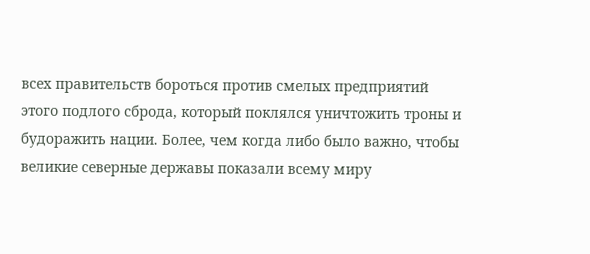всех правительств бороться против смелых предприятий этого подлого сброда, который поклялся уничтожить троны и будоражить нации. Более, чем когда либо было важно, чтобы великие северные державы показали всему миру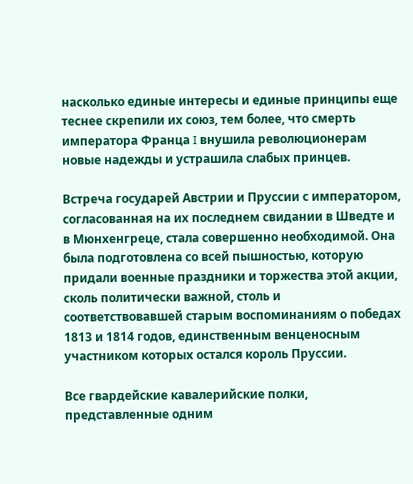насколько единые интересы и единые принципы еще теснее скрепили их союз, тем более, что смерть императора Франца I внушила революционерам новые надежды и устрашила слабых принцев.

Встреча государей Австрии и Пруссии с императором, согласованная на их последнем свидании в Шведте и в Мюнхенгреце, стала совершенно необходимой. Она была подготовлена со всей пышностью, которую придали военные праздники и торжества этой акции, сколь политически важной, столь и соответствовавшей старым воспоминаниям о победах 1813 и 1814 годов, единственным венценосным участником которых остался король Пруссии.

Все гвардейские кавалерийские полки, представленные одним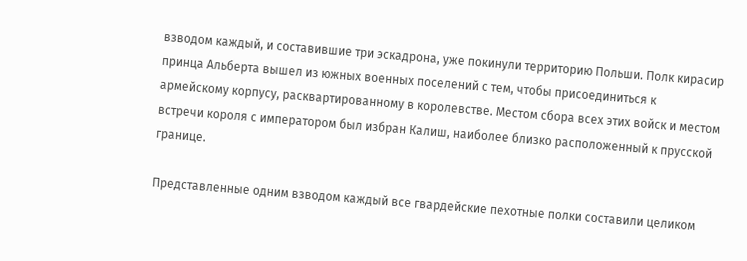взводом каждый, и составившие три эскадрона, уже покинули территорию Польши. Полк кирасир принца Альберта вышел из южных военных поселений с тем, чтобы присоединиться к армейскому корпусу, расквартированному в королевстве. Местом сбора всех этих войск и местом встречи короля с императором был избран Калиш, наиболее близко расположенный к прусской границе.

Представленные одним взводом каждый все гвардейские пехотные полки составили целиком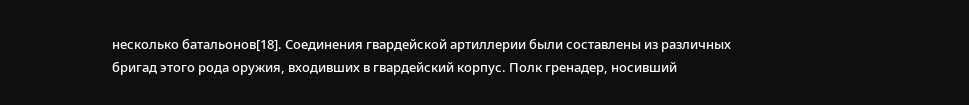несколько батальонов[18]. Соединения гвардейской артиллерии были составлены из различных бригад этого рода оружия, входивших в гвардейский корпус. Полк гренадер, носивший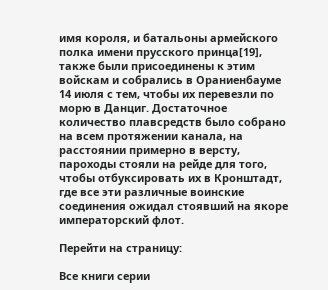имя короля, и батальоны армейского полка имени прусского принца[19], также были присоединены к этим войскам и собрались в Ораниенбауме 14 июля с тем, чтобы их перевезли по морю в Данциг. Достаточное количество плавсредств было собрано на всем протяжении канала, на расстоянии примерно в версту, пароходы стояли на рейде для того, чтобы отбуксировать их в Кронштадт, где все эти различные воинские соединения ожидал стоявший на якоре императорский флот.

Перейти на страницу:

Все книги серии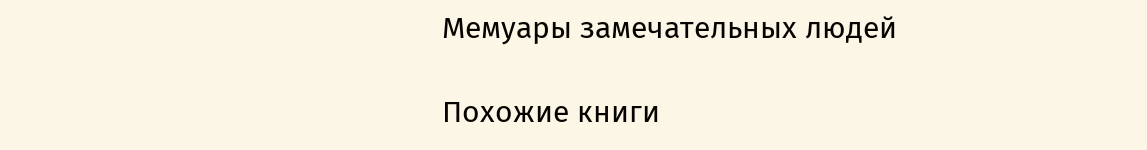Мемуары замечательных людей

Похожие книги